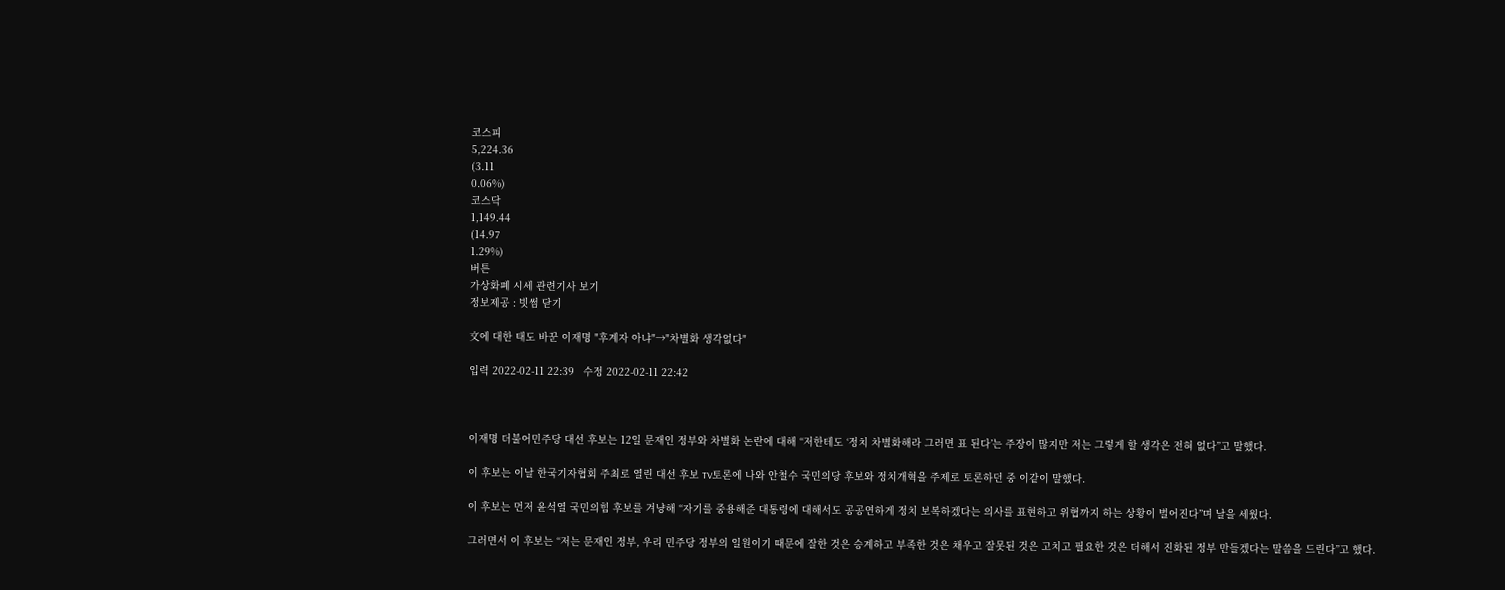코스피
5,224.36
(3.11
0.06%)
코스닥
1,149.44
(14.97
1.29%)
버튼
가상화폐 시세 관련기사 보기
정보제공 : 빗썸 닫기

文에 대한 태도 바꾼 이재명 "후계자 아냐"→"차별화 생각없다"

입력 2022-02-11 22:39   수정 2022-02-11 22:42



이재명 더불어민주당 대선 후보는 12일 문재인 정부와 차별화 논란에 대해 “저한테도 ‘정치 차별화해라 그러면 표 된다’는 주장이 많지만 저는 그렇게 할 생각은 전혀 없다”고 말했다.

이 후보는 이날 한국기자협회 주최로 열린 대선 후보 TV토론에 나와 안철수 국민의당 후보와 정치개혁을 주제로 토론하던 중 이같이 말했다.

이 후보는 먼저 윤석열 국민의힘 후보를 겨냥해 “자기를 중용해준 대통령에 대해서도 공공연하게 정치 보복하겠다는 의사를 표현하고 위협까지 하는 상황이 벌어진다”며 날을 세웠다.

그러면서 이 후보는 “저는 문재인 정부, 우리 민주당 정부의 일원이기 때문에 잘한 것은 승계하고 부족한 것은 채우고 잘못된 것은 고치고 필요한 것은 더해서 진화된 정부 만들겠다는 말씀을 드린다”고 했다.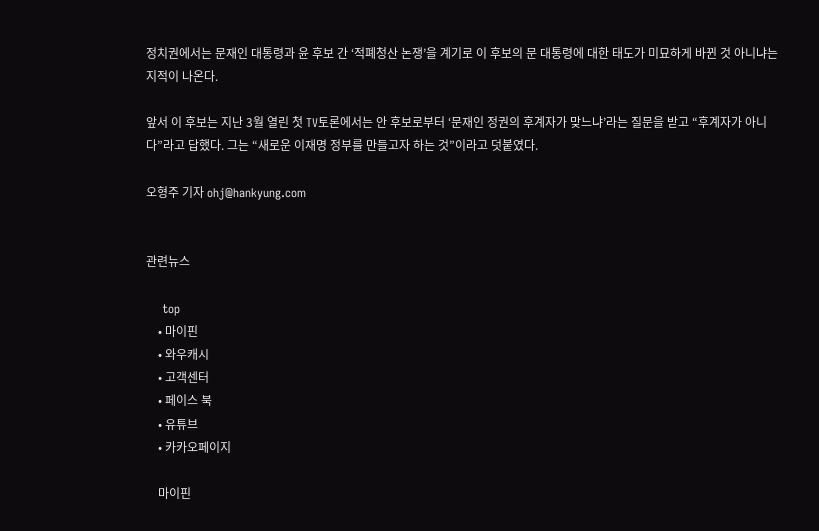정치권에서는 문재인 대통령과 윤 후보 간 ‘적폐청산 논쟁’을 계기로 이 후보의 문 대통령에 대한 태도가 미묘하게 바뀐 것 아니냐는 지적이 나온다.

앞서 이 후보는 지난 3월 열린 첫 TV토론에서는 안 후보로부터 ‘문재인 정권의 후계자가 맞느냐’라는 질문을 받고 “후계자가 아니다”라고 답했다. 그는 “새로운 이재명 정부를 만들고자 하는 것”이라고 덧붙였다.

오형주 기자 ohj@hankyung.com


관련뉴스

    top
    • 마이핀
    • 와우캐시
    • 고객센터
    • 페이스 북
    • 유튜브
    • 카카오페이지

    마이핀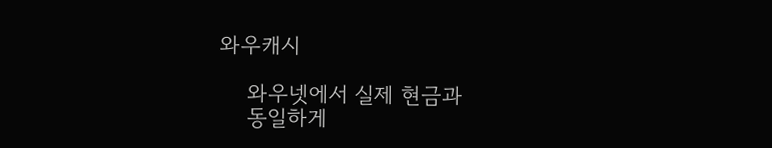와우캐시

    와우넷에서 실제 현금과
    동일하게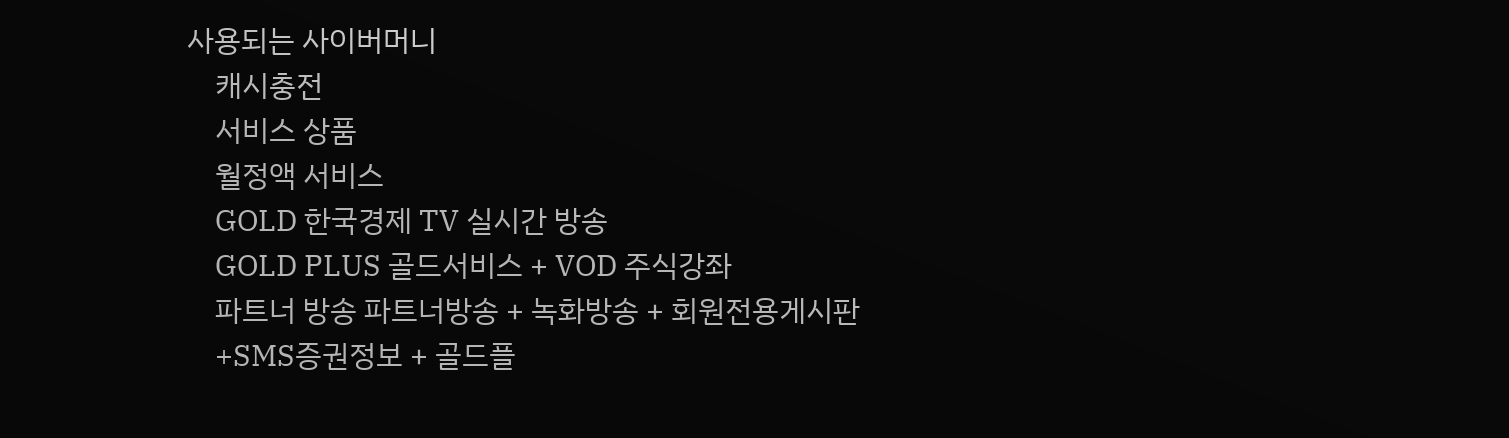사용되는 사이버머니
    캐시충전
    서비스 상품
    월정액 서비스
    GOLD 한국경제 TV 실시간 방송
    GOLD PLUS 골드서비스 + VOD 주식강좌
    파트너 방송 파트너방송 + 녹화방송 + 회원전용게시판
    +SMS증권정보 + 골드플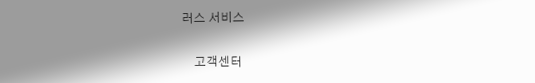러스 서비스

    고객센터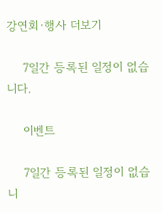강연회·행사 더보기

    7일간 등록된 일정이 없습니다.

    이벤트

    7일간 등록된 일정이 없습니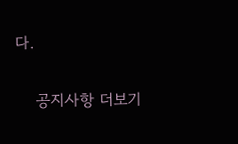다.

    공지사항 더보기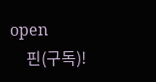open
    핀(구독)!